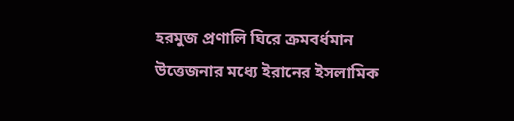হরমুজ প্রণালি ঘিরে ক্রমবর্ধমান উত্তেজনার মধ্যে ইরানের ইসলামিক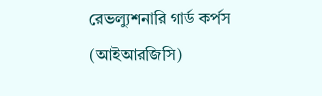রেভল্যুশনারি গার্ড কর্পস (আইআরজিসি)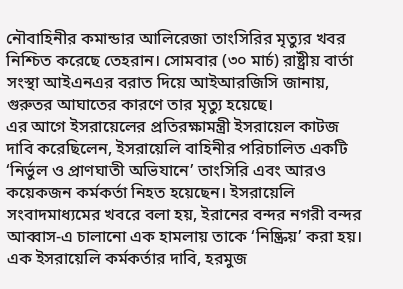নৌবাহিনীর কমান্ডার আলিরেজা তাংসিরির মৃত্যুর খবর নিশ্চিত করেছে তেহরান। সোমবার (৩০ মার্চ) রাষ্ট্রীয় বার্তা সংস্থা আইএনএর বরাত দিয়ে আইআরজিসি জানায়, গুরুতর আঘাতের কারণে তার মৃত্যু হয়েছে।
এর আগে ইসরায়েলের প্রতিরক্ষামন্ত্রী ইসরায়েল কাটজ দাবি করেছিলেন, ইসরায়েলি বাহিনীর পরিচালিত একটি ‘নির্ভুল ও প্রাণঘাতী অভিযানে’ তাংসিরি এবং আরও কয়েকজন কর্মকর্তা নিহত হয়েছেন। ইসরায়েলি সংবাদমাধ্যমের খবরে বলা হয়, ইরানের বন্দর নগরী বন্দর আব্বাস-এ চালানো এক হামলায় তাকে ‘নিষ্ক্রিয়’ করা হয়।
এক ইসরায়েলি কর্মকর্তার দাবি, হরমুজ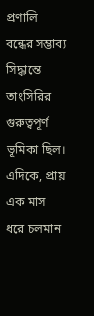প্রণালি বন্ধের সম্ভাব্য সিদ্ধান্তে তাংসিরির গুরুত্বপূর্ণ ভূমিকা ছিল।
এদিকে, প্রায় এক মাস ধরে চলমান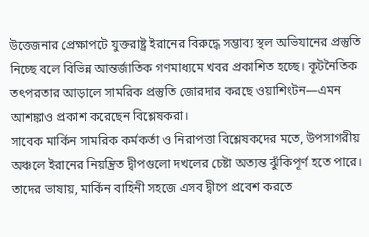উত্তেজনার প্রেক্ষাপটে যুক্তরাষ্ট্র ইরানের বিরুদ্ধে সম্ভাব্য স্থল অভিযানের প্রস্তুতি নিচ্ছে বলে বিভিন্ন আন্তর্জাতিক গণমাধ্যমে খবর প্রকাশিত হচ্ছে। কূটনৈতিক তৎপরতার আড়ালে সামরিক প্রস্তুতি জোরদার করছে ওয়াশিংটন—এমন আশঙ্কাও প্রকাশ করেছেন বিশ্লেষকরা।
সাবেক মার্কিন সামরিক কর্মকর্তা ও নিরাপত্তা বিশ্লেষকদের মতে, উপসাগরীয় অঞ্চলে ইরানের নিয়ন্ত্রিত দ্বীপগুলো দখলের চেষ্টা অত্যন্ত ঝুঁকিপূর্ণ হতে পারে। তাদের ভাষায়, মার্কিন বাহিনী সহজে এসব দ্বীপে প্রবেশ করতে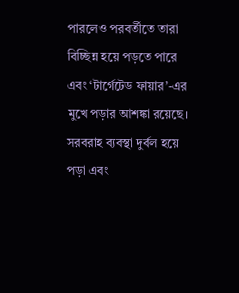পারলেও পরবর্তীতে তারা বিচ্ছিন্ন হয়ে পড়তে পারে এবং ‘টার্গেটেড ফায়ার’-এর মুখে পড়ার আশঙ্কা রয়েছে। সরবরাহ ব্যবস্থা দুর্বল হয়ে পড়া এবং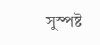সুস্পষ্ট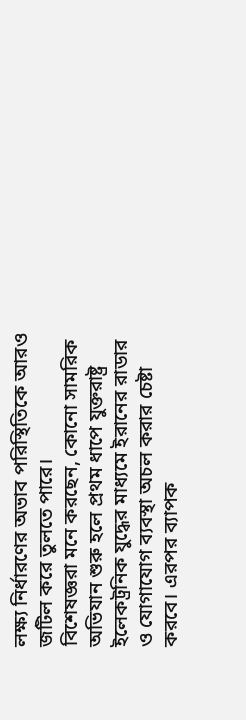লক্ষ্য নির্ধারণের অভাব পরিস্থিতিকে আরও জটিল করে তুলতে পারে।
বিশেষজ্ঞরা মনে করছেন, কোনো সামরিক অভিযান শুরু হলে প্রথম ধাপে যুক্তরাষ্ট্র ইলেকট্রনিক যুদ্ধের মাধ্যমে ইরানের রাডার ও যোগাযোগ ব্যবস্থা অচল করার চেষ্টা করবে। এরপর ব্যাপক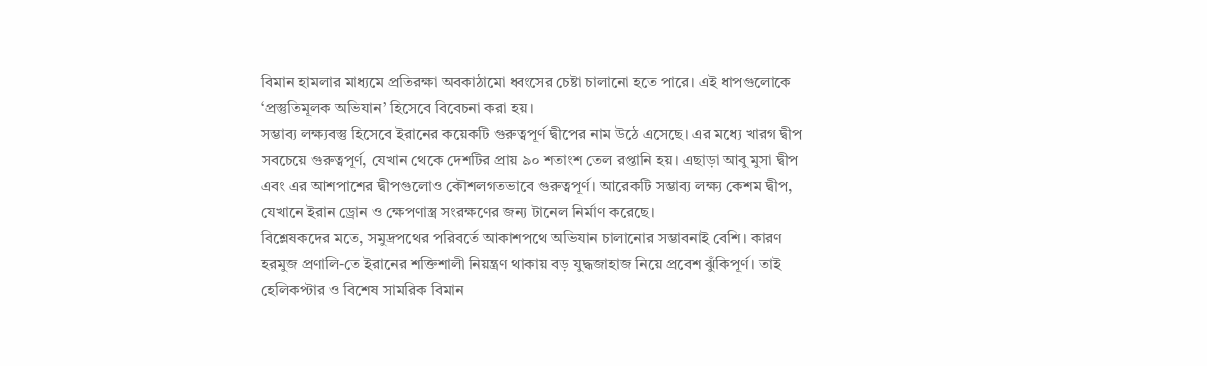বিমান হামলার মাধ্যমে প্রতিরক্ষা অবকাঠামো ধ্বংসের চেষ্টা চালানো হতে পারে। এই ধাপগুলোকে ‘প্রস্তুতিমূলক অভিযান’ হিসেবে বিবেচনা করা হয়।
সম্ভাব্য লক্ষ্যবস্তু হিসেবে ইরানের কয়েকটি গুরুত্বপূর্ণ দ্বীপের নাম উঠে এসেছে। এর মধ্যে খারগ দ্বীপ সবচেয়ে গুরুত্বপূর্ণ, যেখান থেকে দেশটির প্রায় ৯০ শতাংশ তেল রপ্তানি হয়। এছাড়া আবু মুসা দ্বীপ এবং এর আশপাশের দ্বীপগুলোও কৌশলগতভাবে গুরুত্বপূর্ণ। আরেকটি সম্ভাব্য লক্ষ্য কেশম দ্বীপ, যেখানে ইরান ড্রোন ও ক্ষেপণাস্ত্র সংরক্ষণের জন্য টানেল নির্মাণ করেছে।
বিশ্লেষকদের মতে, সমুদ্রপথের পরিবর্তে আকাশপথে অভিযান চালানোর সম্ভাবনাই বেশি। কারণ হরমুজ প্রণালি-তে ইরানের শক্তিশালী নিয়ন্ত্রণ থাকায় বড় যুদ্ধজাহাজ নিয়ে প্রবেশ ঝুঁকিপূর্ণ। তাই হেলিকপ্টার ও বিশেষ সামরিক বিমান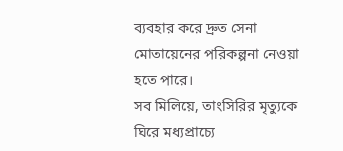ব্যবহার করে দ্রুত সেনা মোতায়েনের পরিকল্পনা নেওয়া হতে পারে।
সব মিলিয়ে, তাংসিরির মৃত্যুকে ঘিরে মধ্যপ্রাচ্যে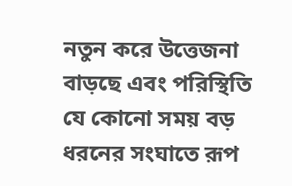নতুন করে উত্তেজনা বাড়ছে এবং পরিস্থিতি যে কোনো সময় বড় ধরনের সংঘাতে রূপ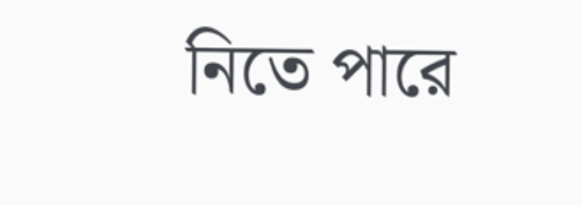নিতে পারে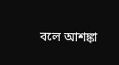বলে আশঙ্কা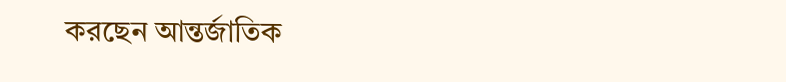করছেন আন্তর্জাতিক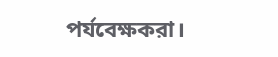পর্যবেক্ষকরা।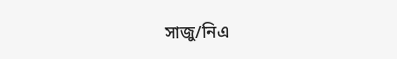সাজু/নিএ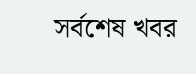সর্বশেষ খবর